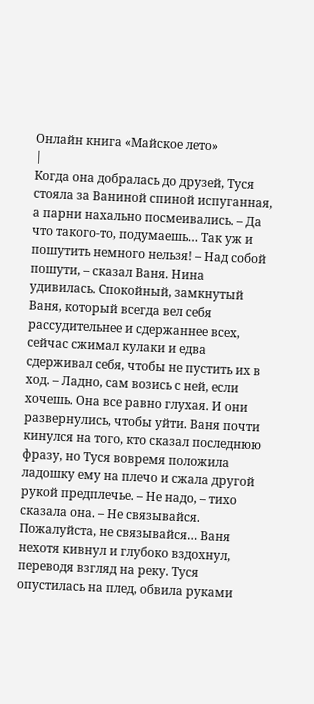Онлайн книга «Майское лето»
|
Когда она добралась до друзей, Туся стояла за Ваниной спиной испуганная, а парни нахально посмеивались. – Да что такого-то, подумаешь… Так уж и пошутить немного нельзя! – Над собой пошути, – сказал Ваня. Нина удивилась. Спокойный, замкнутый Ваня, который всегда вел себя рассудительнее и сдержаннее всех, сейчас сжимал кулаки и едва сдерживал себя, чтобы не пустить их в ход. – Ладно, сам возись с ней, если хочешь. Она все равно глухая. И они развернулись, чтобы уйти. Ваня почти кинулся на того, кто сказал последнюю фразу, но Туся вовремя положила ладошку ему на плечо и сжала другой рукой предплечье. – Не надо, – тихо сказала она. – Не связывайся. Пожалуйста, не связывайся… Ваня нехотя кивнул и глубоко вздохнул, переводя взгляд на реку. Туся опустилась на плед, обвила руками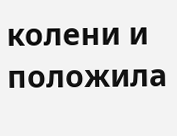колени и положила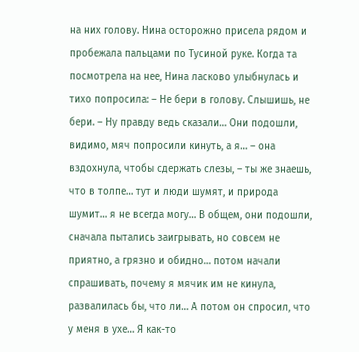на них голову. Нина осторожно присела рядом и пробежала пальцами по Тусиной руке. Когда та посмотрела на нее, Нина ласково улыбнулась и тихо попросила: – Не бери в голову. Слышишь, не бери. – Ну правду ведь сказали… Они подошли, видимо, мяч попросили кинуть, а я… – она вздохнула, чтобы сдержать слезы, – ты же знаешь, что в толпе… тут и люди шумят, и природа шумит… я не всегда могу… В общем, они подошли, сначала пытались заигрывать, но совсем не приятно, а грязно и обидно… потом начали спрашивать, почему я мячик им не кинула, развалилась бы, что ли… А потом он спросил, что у меня в ухе… Я как-то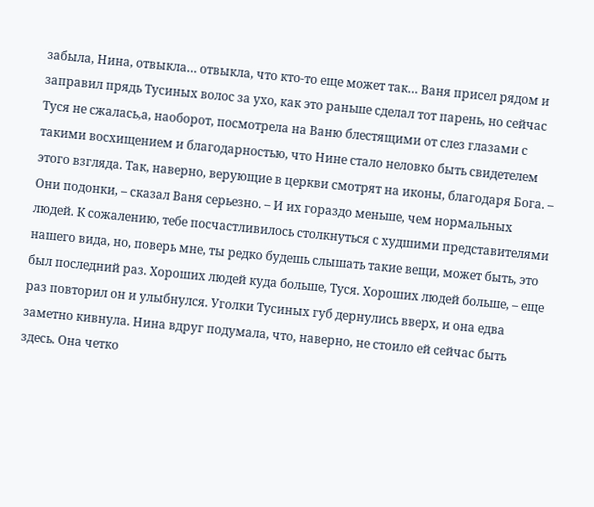забыла, Нина, отвыкла… отвыкла, что кто-то еще может так… Ваня присел рядом и заправил прядь Тусиных волос за ухо, как это раньше сделал тот парень, но сейчас Туся не сжалась,а, наоборот, посмотрела на Ваню блестящими от слез глазами с такими восхищением и благодарностью, что Нине стало неловко быть свидетелем этого взгляда. Так, наверно, верующие в церкви смотрят на иконы, благодаря Бога. – Они подонки, – сказал Ваня серьезно. – И их гораздо меньше, чем нормальных людей. К сожалению, тебе посчастливилось столкнуться с худшими представителями нашего вида, но, поверь мне, ты редко будешь слышать такие вещи, может быть, это был последний раз. Хороших людей куда больше, Туся. Хороших людей больше, – еще раз повторил он и улыбнулся. Уголки Тусиных губ дернулись вверх, и она едва заметно кивнула. Нина вдруг подумала, что, наверно, не стоило ей сейчас быть здесь. Она четко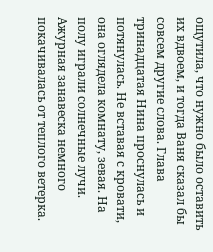ощутила, что нужно было оставить их вдвоем, и тогда Ваня сказал бы совсем другие слова. Глава тринадцатая Нина проснулась и потянулась. Не вставая с кровати, она оглядела комнату, зевая. На полу играли солнечные лучи. Ажурная занавеска немного покачивалась от теплого ветерка.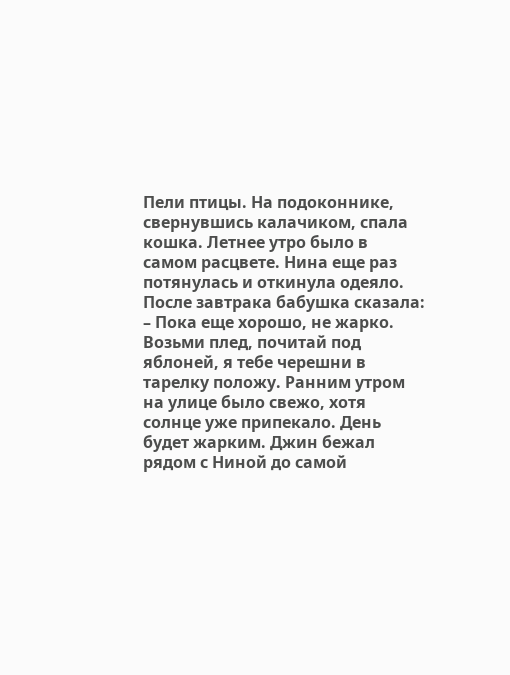Пели птицы. На подоконнике, свернувшись калачиком, спала кошка. Летнее утро было в самом расцвете. Нина еще раз потянулась и откинула одеяло. После завтрака бабушка сказала: – Пока еще хорошо, не жарко. Возьми плед, почитай под яблоней, я тебе черешни в тарелку положу. Ранним утром на улице было свежо, хотя солнце уже припекало. День будет жарким. Джин бежал рядом с Ниной до самой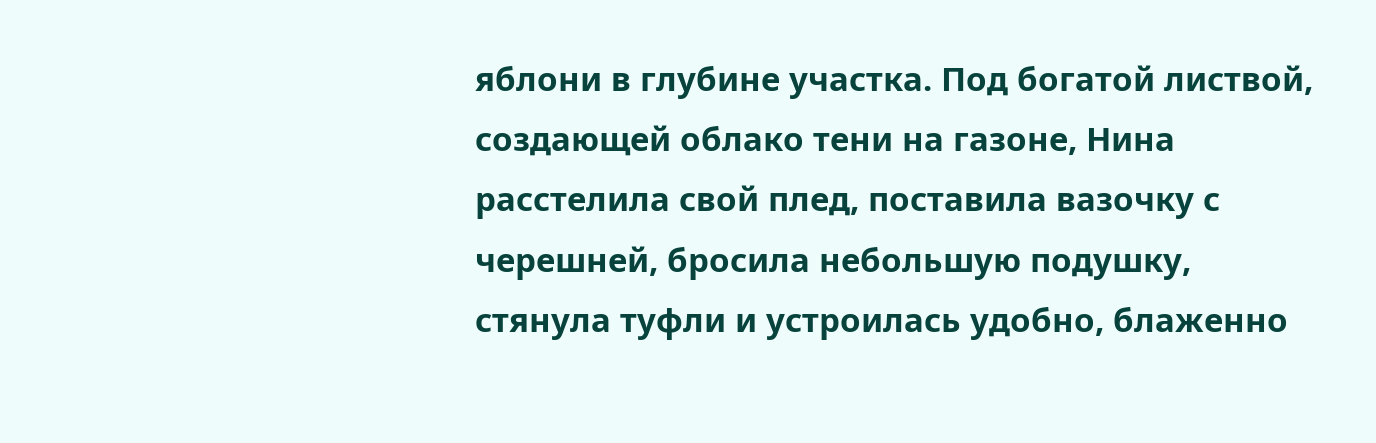яблони в глубине участка. Под богатой листвой, создающей облако тени на газоне, Нина расстелила свой плед, поставила вазочку с черешней, бросила небольшую подушку, стянула туфли и устроилась удобно, блаженно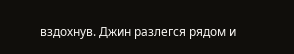вздохнув. Джин разлегся рядом и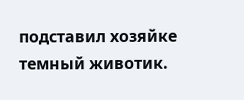подставил хозяйке темный животик.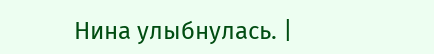Нина улыбнулась. |